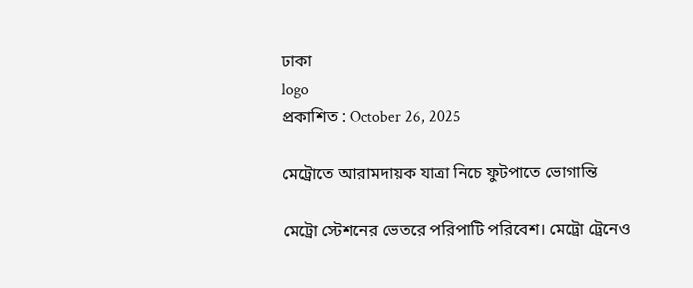ঢাকা
logo
প্রকাশিত : October 26, 2025

মেট্রোতে আরামদায়ক যাত্রা নিচে ফুটপাতে ভোগান্তি

মেট্রো স্টেশনের ভেতরে পরিপাটি পরিবেশ। মেট্রো ট্রেনেও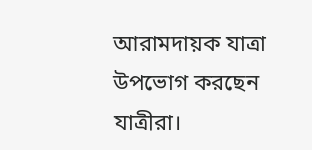আরামদায়ক যাত্রা উপভোগ করছেন যাত্রীরা।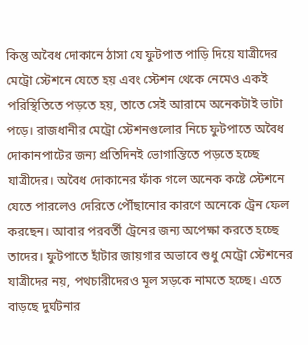কিন্তু অবৈধ দোকানে ঠাসা যে ফুটপাত পাড়ি দিয়ে যাত্রীদের মেট্রো স্টেশনে যেতে হয় এবং স্টেশন থেকে নেমেও একই পরিস্থিতিতে পড়তে হয়, তাতে সেই আরামে অনেকটাই ভাটা পড়ে। রাজধানীর মেট্রো স্টেশনগুলোর নিচে ফুটপাতে অবৈধ দোকানপাটের জন্য প্রতিদিনই ভোগান্তিতে পড়তে হচ্ছে যাত্রীদের। অবৈধ দোকানের ফাঁক গলে অনেক কষ্টে স্টেশনে যেতে পারলেও দেরিতে পৌঁছানোর কারণে অনেকে ট্রেন ফেল করছেন। আবার পরবর্তী ট্রেনের জন্য অপেক্ষা করতে হচ্ছে তাদের। ফুটপাতে হাঁটার জায়গার অভাবে শুধু মেট্রো স্টেশনের যাত্রীদের নয়, পথচারীদেরও মূল সড়কে নামতে হচ্ছে। এতে বাড়ছে দুর্ঘটনার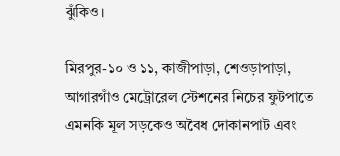ঝুঁকিও।

মিরপুর-১০ ও ১১, কাজীপাড়া, শেওড়াপাড়া, আগারগাঁও মেট্রোরেল স্টেশনের নিচের ফুটপাতে এমনকি মূল সড়কেও অবৈধ দোকানপাট এবং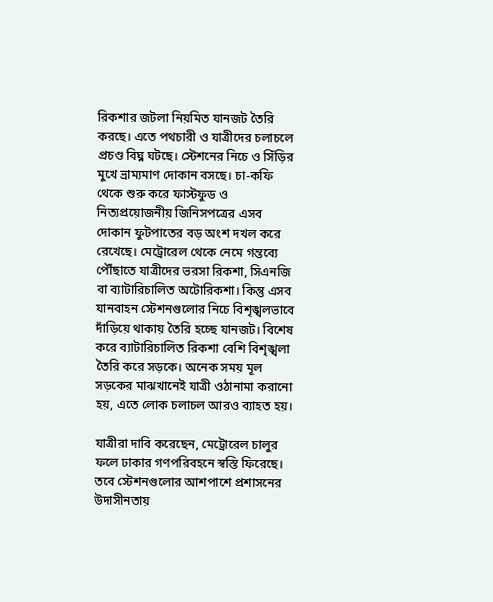রিকশার জটলা নিয়মিত যানজট তৈরি করছে। এতে পথচারী ও যাত্রীদের চলাচলে প্রচণ্ড বিঘ্ন ঘটছে। স্টেশনের নিচে ও সিঁড়ির মুখে ভ্রাম্যমাণ দোকান বসছে। চা-কফি থেকে শুরু করে ফাস্টফুড ও নিত্যপ্রয়োজনীয় জিনিসপত্রের এসব দোকান ফুটপাতের বড় অংশ দখল করে রেখেছে। মেট্রোরেল থেকে নেমে গন্তব্যে পৌঁছাতে যাত্রীদের ভরসা রিকশা, সিএনজি বা ব্যাটারিচালিত অটোরিকশা। কিন্তু এসব যানবাহন স্টেশনগুলোর নিচে বিশৃঙ্খলভাবে দাঁড়িয়ে থাকায় তৈরি হচ্ছে যানজট। বিশেষ করে ব্যাটারিচালিত রিকশা বেশি বিশৃঙ্খলা তৈরি করে সড়কে। অনেক সময় মূল সড়কের মাঝখানেই যাত্রী ওঠানামা করানো হয়, এতে লোক চলাচল আরও ব্যাহত হয়।

যাত্রীরা দাবি করেছেন, মেট্রোরেল চালুর ফলে ঢাকার গণপরিবহনে স্বস্তি ফিরেছে। তবে স্টেশনগুলোর আশপাশে প্রশাসনের উদাসীনতায়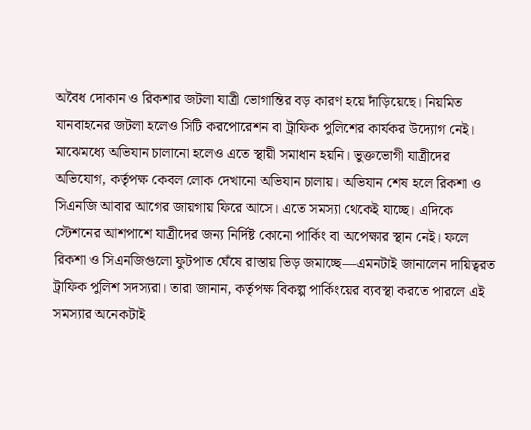অবৈধ দোকান ও রিকশার জটলা যাত্রী ভোগান্তির বড় কারণ হয়ে দাঁড়িয়েছে। নিয়মিত যানবাহনের জটলা হলেও সিটি করপোরেশন বা ট্রাফিক পুলিশের কার্যকর উদ্যোগ নেই। মাঝেমধ্যে অভিযান চালানো হলেও এতে স্থায়ী সমাধান হয়নি। ভুক্তভোগী যাত্রীদের অভিযোগ, কর্তৃপক্ষ কেবল লোক দেখানো অভিযান চালায়। অভিযান শেষ হলে রিকশা ও সিএনজি আবার আগের জায়গায় ফিরে আসে। এতে সমস্যা থেকেই যাচ্ছে। এদিকে স্টেশনের আশপাশে যাত্রীদের জন্য নির্দিষ্ট কোনো পার্কিং বা অপেক্ষার স্থান নেই। ফলে রিকশা ও সিএনজিগুলো ফুটপাত ঘেঁষে রাস্তায় ভিড় জমাচ্ছে—এমনটাই জানালেন দায়িত্বরত ট্রাফিক পুলিশ সদস্যরা। তারা জানান, কর্তৃপক্ষ বিকল্প পার্কিংয়ের ব্যবস্থা করতে পারলে এই সমস্যার অনেকটাই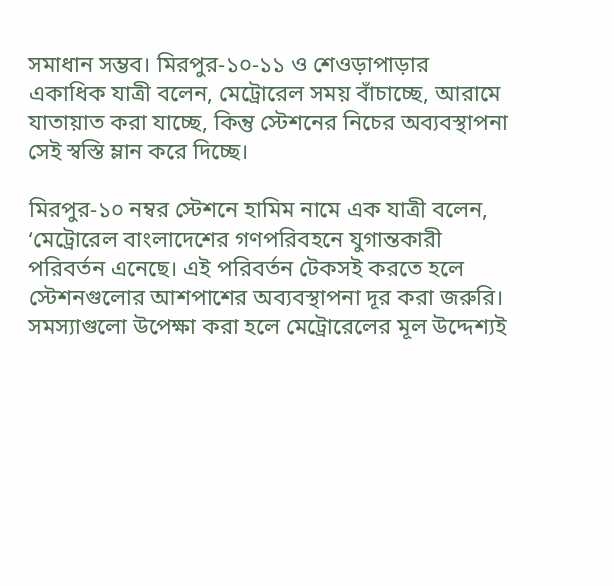সমাধান সম্ভব। মিরপুর-১০-১১ ও শেওড়াপাড়ার একাধিক যাত্রী বলেন, মেট্রোরেল সময় বাঁচাচ্ছে, আরামে যাতায়াত করা যাচ্ছে, কিন্তু স্টেশনের নিচের অব্যবস্থাপনা সেই স্বস্তি ম্লান করে দিচ্ছে।

মিরপুর-১০ নম্বর স্টেশনে হামিম নামে এক যাত্রী বলেন, ‘মেট্রোরেল বাংলাদেশের গণপরিবহনে যুগান্তকারী পরিবর্তন এনেছে। এই পরিবর্তন টেকসই করতে হলে স্টেশনগুলোর আশপাশের অব্যবস্থাপনা দূর করা জরুরি। সমস্যাগুলো উপেক্ষা করা হলে মেট্রোরেলের মূল উদ্দেশ্যই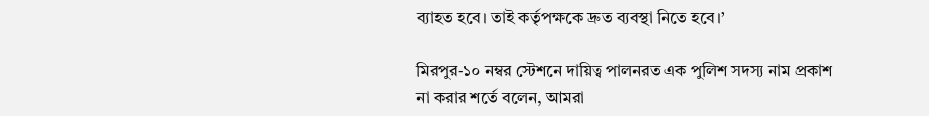ব্যাহত হবে। তাই কর্তৃপক্ষকে দ্রুত ব্যবস্থা নিতে হবে।’

মিরপুর-১০ নম্বর স্টেশনে দায়িত্ব পালনরত এক পুলিশ সদস্য নাম প্রকাশ না করার শর্তে বলেন, আমরা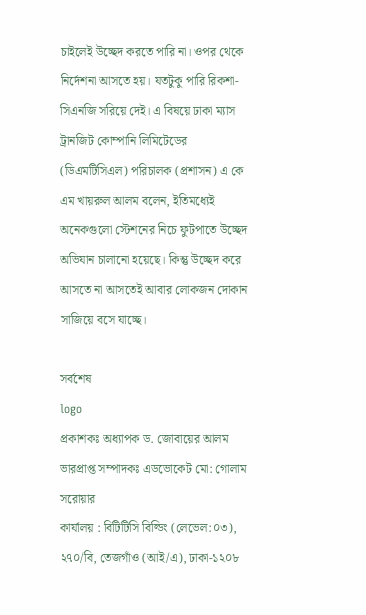চাইলেই উচ্ছেদ করতে পারি না। ওপর থেকে নির্দেশনা আসতে হয়। যতটুকু পারি রিকশা-সিএনজি সরিয়ে দেই। এ বিষয়ে ঢাকা ম্যাস ট্রানজিট কোম্পানি লিমিটেডের (ডিএমটিসিএল) পরিচালক (প্রশাসন) এ কে এম খায়রুল আলম বলেন, ইতিমধ্যেই অনেকগুলো স্টেশনের নিচে ফুটপাতে উচ্ছেদ অভিযান চালানো হয়েছে। কিন্তু উচ্ছেদ করে আসতে না আসতেই আবার লোকজন দোকান সাজিয়ে বসে যাচ্ছে।

সর্বশেষ
logo
প্রকাশকঃ অধ্যাপক ড. জোবায়ের আলম
ভারপ্রাপ্ত সম্পাদকঃ এডভোকেট মো: গোলাম সরোয়ার
কার্যালয় : বিটিটিসি বিল্ডিং (লেভেল:০৩), ২৭০/বি, তেজগাঁও (আই/এ), ঢাকা-১২০৮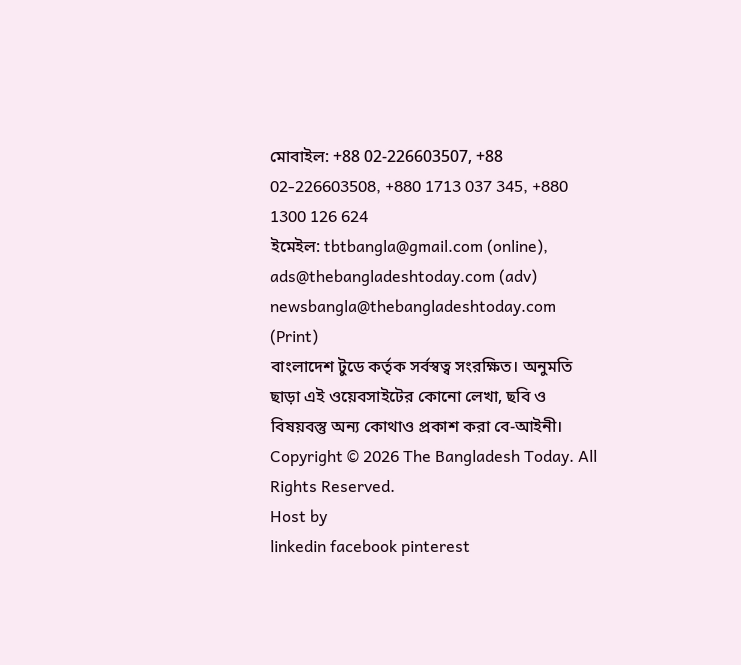মোবাইল: +88 02-226603507, +88 02-226603508, +880 1713 037 345, +880 1300 126 624
ইমেইল: tbtbangla@gmail.com (online), ads@thebangladeshtoday.com (adv) newsbangla@thebangladeshtoday.com (Print)
বাংলাদেশ টুডে কর্তৃক সর্বস্বত্ব সংরক্ষিত। অনুমতি ছাড়া এই ওয়েবসাইটের কোনো লেখা, ছবি ও বিষয়বস্তু অন্য কোথাও প্রকাশ করা বে-আইনী।
Copyright © 2026 The Bangladesh Today. All Rights Reserved.
Host by
linkedin facebook pinterest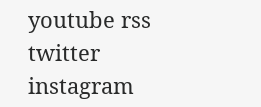youtube rss twitter instagram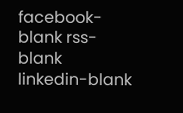facebook-blank rss-blank linkedin-blank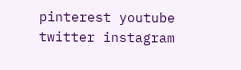pinterest youtube twitter instagram